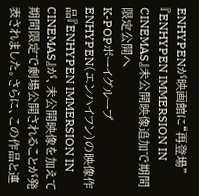ENHYPENが映画館に“再登場” 『ENHYPEN IMMERSION IN CINEMAS』未公開映像追加で期間限定公開へ
K-POPボーイグループENHYPEN(エンハイフン)の映像作品『ENHYPEN IMMERSION IN CINEMAS』が、未公開映像を加えて期間限定で劇場公開されることが発表されました。さらに、この作品と連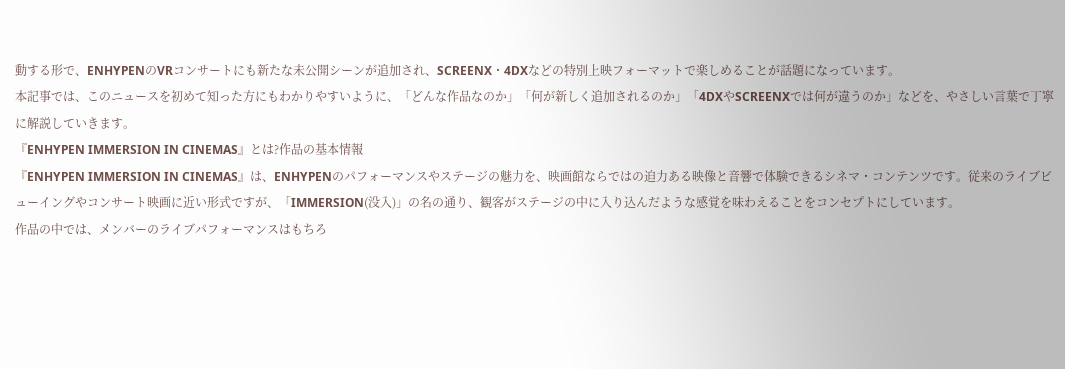動する形で、ENHYPENのVRコンサートにも新たな未公開シーンが追加され、SCREENX・4DXなどの特別上映フォーマットで楽しめることが話題になっています。
本記事では、このニュースを初めて知った方にもわかりやすいように、「どんな作品なのか」「何が新しく追加されるのか」「4DXやSCREENXでは何が違うのか」などを、やさしい言葉で丁寧に解説していきます。
『ENHYPEN IMMERSION IN CINEMAS』とは?作品の基本情報
『ENHYPEN IMMERSION IN CINEMAS』は、ENHYPENのパフォーマンスやステージの魅力を、映画館ならではの迫力ある映像と音響で体験できるシネマ・コンテンツです。従来のライブビューイングやコンサート映画に近い形式ですが、「IMMERSION(没入)」の名の通り、観客がステージの中に入り込んだような感覚を味わえることをコンセプトにしています。
作品の中では、メンバーのライブパフォーマンスはもちろ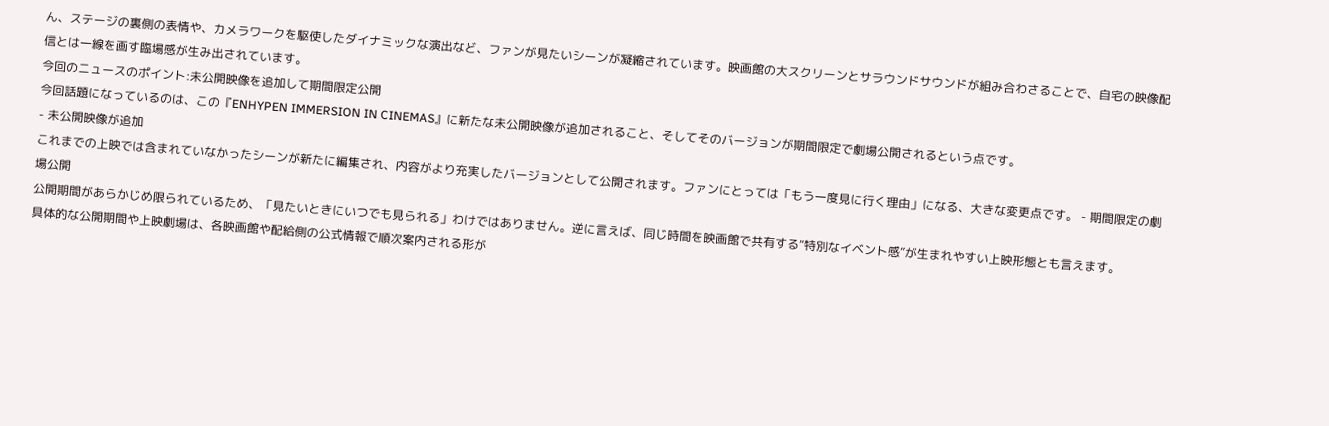ん、ステージの裏側の表情や、カメラワークを駆使したダイナミックな演出など、ファンが見たいシーンが凝縮されています。映画館の大スクリーンとサラウンドサウンドが組み合わさることで、自宅の映像配信とは一線を画す臨場感が生み出されています。
今回のニュースのポイント:未公開映像を追加して期間限定公開
今回話題になっているのは、この『ENHYPEN IMMERSION IN CINEMAS』に新たな未公開映像が追加されること、そしてそのバージョンが期間限定で劇場公開されるという点です。
- 未公開映像が追加
これまでの上映では含まれていなかったシーンが新たに編集され、内容がより充実したバージョンとして公開されます。ファンにとっては「もう一度見に行く理由」になる、大きな変更点です。 - 期間限定の劇場公開
公開期間があらかじめ限られているため、「見たいときにいつでも見られる」わけではありません。逆に言えば、同じ時間を映画館で共有する“特別なイベント感”が生まれやすい上映形態とも言えます。
具体的な公開期間や上映劇場は、各映画館や配給側の公式情報で順次案内される形が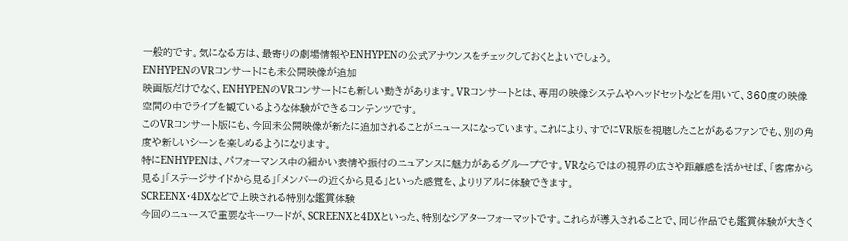一般的です。気になる方は、最寄りの劇場情報やENHYPENの公式アナウンスをチェックしておくとよいでしょう。
ENHYPENのVRコンサートにも未公開映像が追加
映画版だけでなく、ENHYPENのVRコンサートにも新しい動きがあります。VRコンサートとは、専用の映像システムやヘッドセットなどを用いて、360度の映像空間の中でライブを観ているような体験ができるコンテンツです。
このVRコンサート版にも、今回未公開映像が新たに追加されることがニュースになっています。これにより、すでにVR版を視聴したことがあるファンでも、別の角度や新しいシーンを楽しめるようになります。
特にENHYPENは、パフォーマンス中の細かい表情や振付のニュアンスに魅力があるグループです。VRならではの視界の広さや距離感を活かせば、「客席から見る」「ステージサイドから見る」「メンバーの近くから見る」といった感覚を、よりリアルに体験できます。
SCREENX・4DXなどで上映される特別な鑑賞体験
今回のニュースで重要なキーワードが、SCREENXと4DXといった、特別なシアターフォーマットです。これらが導入されることで、同じ作品でも鑑賞体験が大きく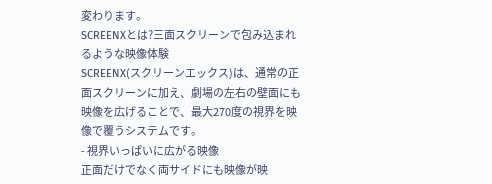変わります。
SCREENXとは?三面スクリーンで包み込まれるような映像体験
SCREENX(スクリーンエックス)は、通常の正面スクリーンに加え、劇場の左右の壁面にも映像を広げることで、最大270度の視界を映像で覆うシステムです。
- 視界いっぱいに広がる映像
正面だけでなく両サイドにも映像が映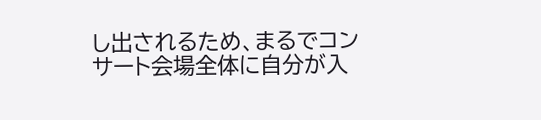し出されるため、まるでコンサート会場全体に自分が入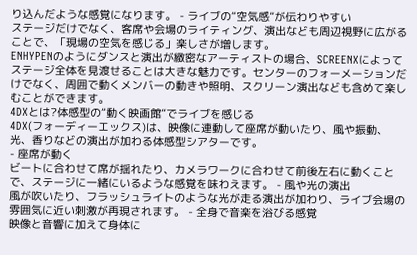り込んだような感覚になります。 - ライブの“空気感”が伝わりやすい
ステージだけでなく、客席や会場のライティング、演出なども周辺視野に広がることで、「現場の空気を感じる」楽しさが増します。
ENHYPENのようにダンスと演出が緻密なアーティストの場合、SCREENXによってステージ全体を見渡せることは大きな魅力です。センターのフォーメーションだけでなく、周囲で動くメンバーの動きや照明、スクリーン演出なども含めて楽しむことができます。
4DXとは?体感型の“動く映画館”でライブを感じる
4DX(フォーディーエックス)は、映像に連動して座席が動いたり、風や振動、光、香りなどの演出が加わる体感型シアターです。
- 座席が動く
ビートに合わせて席が揺れたり、カメラワークに合わせて前後左右に動くことで、ステージに一緒にいるような感覚を味わえます。 - 風や光の演出
風が吹いたり、フラッシュライトのような光が走る演出が加わり、ライブ会場の雰囲気に近い刺激が再現されます。 - 全身で音楽を浴びる感覚
映像と音響に加えて身体に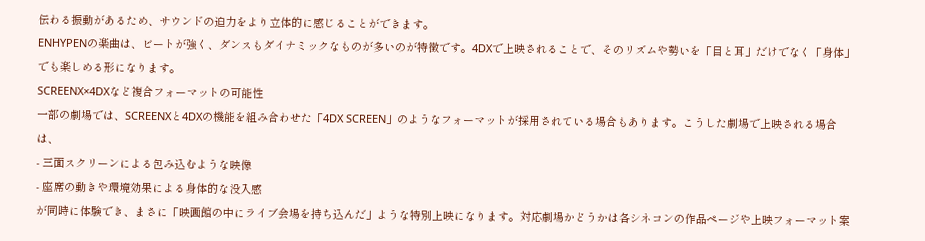伝わる振動があるため、サウンドの迫力をより立体的に感じることができます。
ENHYPENの楽曲は、ビートが強く、ダンスもダイナミックなものが多いのが特徴です。4DXで上映されることで、そのリズムや勢いを「目と耳」だけでなく「身体」でも楽しめる形になります。
SCREENX×4DXなど複合フォーマットの可能性
一部の劇場では、SCREENXと4DXの機能を組み合わせた「4DX SCREEN」のようなフォーマットが採用されている場合もあります。こうした劇場で上映される場合は、
- 三面スクリーンによる包み込むような映像
- 座席の動きや環境効果による身体的な没入感
が同時に体験でき、まさに「映画館の中にライブ会場を持ち込んだ」ような特別上映になります。対応劇場かどうかは各シネコンの作品ページや上映フォーマット案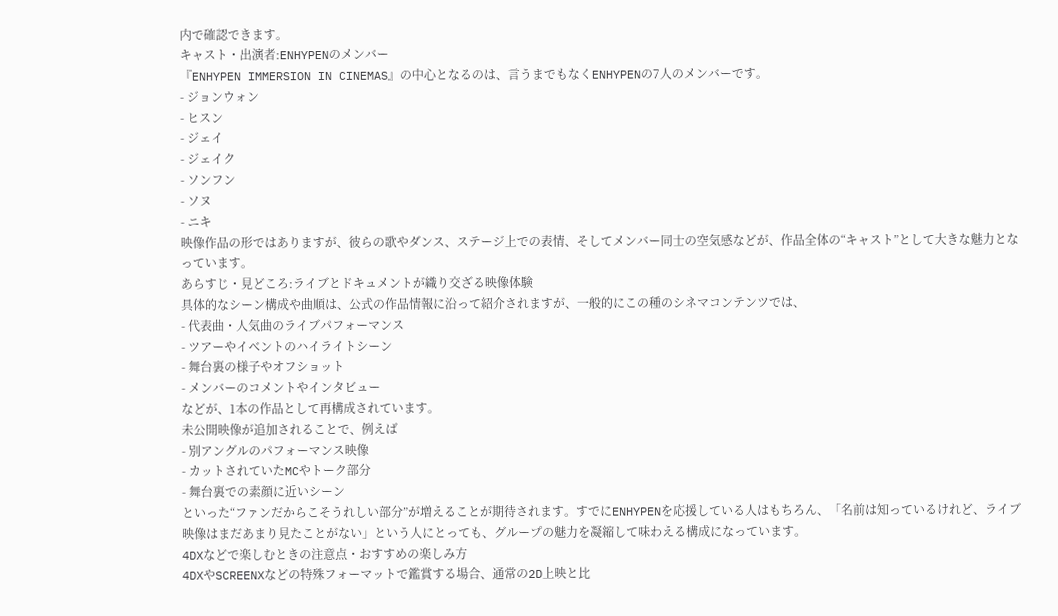内で確認できます。
キャスト・出演者:ENHYPENのメンバー
『ENHYPEN IMMERSION IN CINEMAS』の中心となるのは、言うまでもなくENHYPENの7人のメンバーです。
- ジョンウォン
- ヒスン
- ジェイ
- ジェイク
- ソンフン
- ソヌ
- ニキ
映像作品の形ではありますが、彼らの歌やダンス、ステージ上での表情、そしてメンバー同士の空気感などが、作品全体の“キャスト”として大きな魅力となっています。
あらすじ・見どころ:ライブとドキュメントが織り交ざる映像体験
具体的なシーン構成や曲順は、公式の作品情報に沿って紹介されますが、一般的にこの種のシネマコンテンツでは、
- 代表曲・人気曲のライブパフォーマンス
- ツアーやイベントのハイライトシーン
- 舞台裏の様子やオフショット
- メンバーのコメントやインタビュー
などが、1本の作品として再構成されています。
未公開映像が追加されることで、例えば
- 別アングルのパフォーマンス映像
- カットされていたMCやトーク部分
- 舞台裏での素顔に近いシーン
といった“ファンだからこそうれしい部分”が増えることが期待されます。すでにENHYPENを応援している人はもちろん、「名前は知っているけれど、ライブ映像はまだあまり見たことがない」という人にとっても、グループの魅力を凝縮して味わえる構成になっています。
4DXなどで楽しむときの注意点・おすすめの楽しみ方
4DXやSCREENXなどの特殊フォーマットで鑑賞する場合、通常の2D上映と比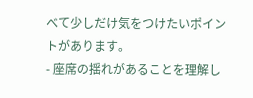べて少しだけ気をつけたいポイントがあります。
- 座席の揺れがあることを理解し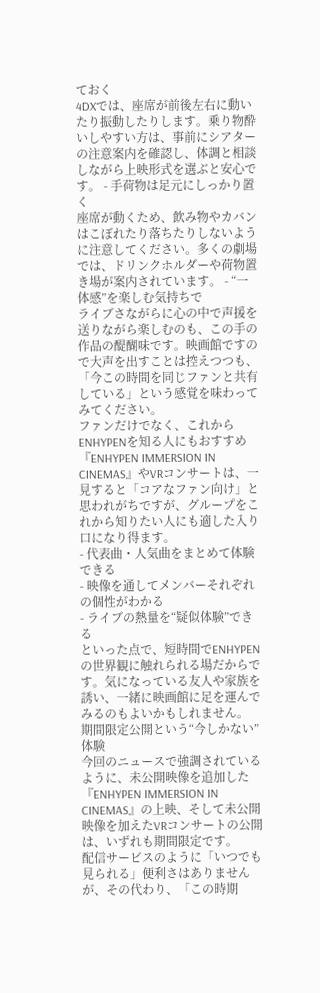ておく
4DXでは、座席が前後左右に動いたり振動したりします。乗り物酔いしやすい方は、事前にシアターの注意案内を確認し、体調と相談しながら上映形式を選ぶと安心です。 - 手荷物は足元にしっかり置く
座席が動くため、飲み物やカバンはこぼれたり落ちたりしないように注意してください。多くの劇場では、ドリンクホルダーや荷物置き場が案内されています。 - “一体感”を楽しむ気持ちで
ライブさながらに心の中で声援を送りながら楽しむのも、この手の作品の醍醐味です。映画館ですので大声を出すことは控えつつも、「今この時間を同じファンと共有している」という感覚を味わってみてください。
ファンだけでなく、これからENHYPENを知る人にもおすすめ
『ENHYPEN IMMERSION IN CINEMAS』やVRコンサートは、一見すると「コアなファン向け」と思われがちですが、グループをこれから知りたい人にも適した入り口になり得ます。
- 代表曲・人気曲をまとめて体験できる
- 映像を通してメンバーそれぞれの個性がわかる
- ライブの熱量を“疑似体験”できる
といった点で、短時間でENHYPENの世界観に触れられる場だからです。気になっている友人や家族を誘い、一緒に映画館に足を運んでみるのもよいかもしれません。
期間限定公開という“今しかない”体験
今回のニュースで強調されているように、未公開映像を追加した『ENHYPEN IMMERSION IN CINEMAS』の上映、そして未公開映像を加えたVRコンサートの公開は、いずれも期間限定です。
配信サービスのように「いつでも見られる」便利さはありませんが、その代わり、「この時期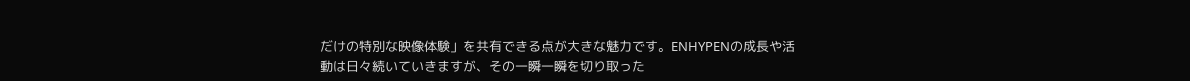だけの特別な映像体験」を共有できる点が大きな魅力です。ENHYPENの成長や活動は日々続いていきますが、その一瞬一瞬を切り取った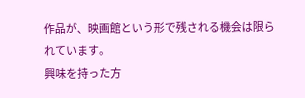作品が、映画館という形で残される機会は限られています。
興味を持った方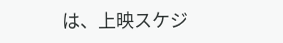は、上映スケジ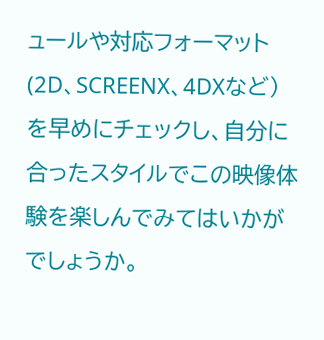ュールや対応フォーマット(2D、SCREENX、4DXなど)を早めにチェックし、自分に合ったスタイルでこの映像体験を楽しんでみてはいかがでしょうか。